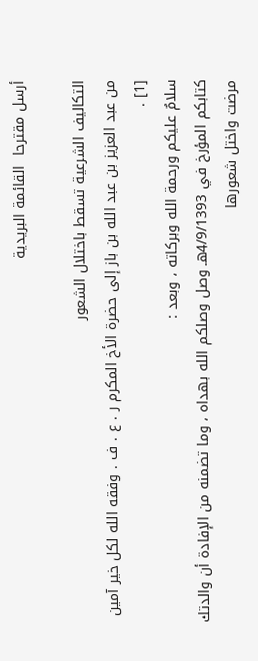أرسل مقترحا  القائمة البريدية

التكاليف الشرعية تسقط باختلال الشعور
من عبد العزيز بن عبد الله بن باز إلى حضرة الأخ المكرم ر . ع . ف . وفقه الله لكل خير آمين [1] .
سلامٌ عليكم ورحمة الله وبركاته ، وبعد :
كتابكم المؤرخ في 4/9/1393هـ وصل وصلكم الله بهداه ، وما تضمنه من الإفادة أن والدتك مرضت واختل شعورها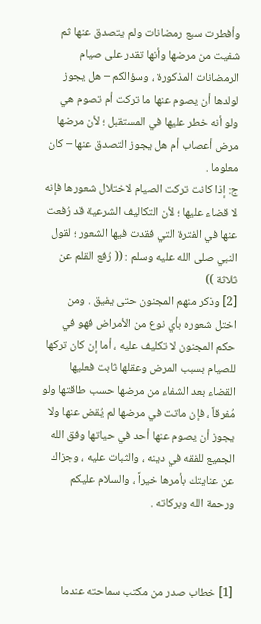وأفطرت سبع رمضانات ولم يتصدق عنها ثم شفيت من مرضها وأنها تقدر على صيام الرمضانات المذكورة ، وسؤالكم – هل يجوز لولدها أن يصوم عنها ما تركت أم تصوم هي ولو أنه خطر عليها في المستقبل ؛ لأن مرضها مرض أعصاب أم هل يجوز التصدق عنها – كان معلوما .
ج: إذا كانت تركت الصيام لاختلال شعورها فإنه لا قضاء عليها ؛ لأن التكاليف الشرعية قد رُفعت عنها في الفترة التي فقدت فيها الشعور ؛ لقول النبي صلى الله عليه وسلم : (( رُفع القلم عن ثلاثة ))
[2] وذكر منهم المجنون حتى يفيق . ومن اختل شعوره بأي نوع من الأمراض فهو في حكم المجنون لا تكليف عليه ، أما إن كان تركها للصيام بسبب المرض وعقلها ثابت فعليها القضاء بعد الشفاء من مرضها حسب طاقتها ولو مُفرقاً ، فإن ماتت في مرضها لم يُقض عنها ولا يجوز أن يصوم عنها أحد في حياتها وفق الله الجميع للفقه في دينه ، والثبات عليه ، وجزاك عن عنايتك بأمرها خيراً ، والسلام عليكم ورحمة الله وبركاته .



[1] خطاب صدر من مكتب سماحته عندما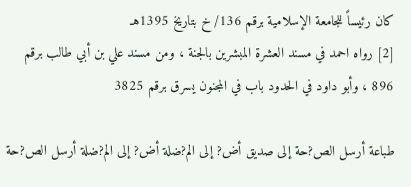كان رئيساً للجامعة الإسلامية برقم 136/ خ بتاريخ 1395هـ
[2] رواه احمد في مسند العشرة المبشرين بالجنة ، ومن مسند علي بن أبي طالب برقم 896 ، وأبو داود في الحدود باب في المجنون يسرق برقم 3825

طباعة أرسل الص?حة إلى صديق أض? إلى الم?ضلة أض? إلى الم?ضلة أرسل الص?حة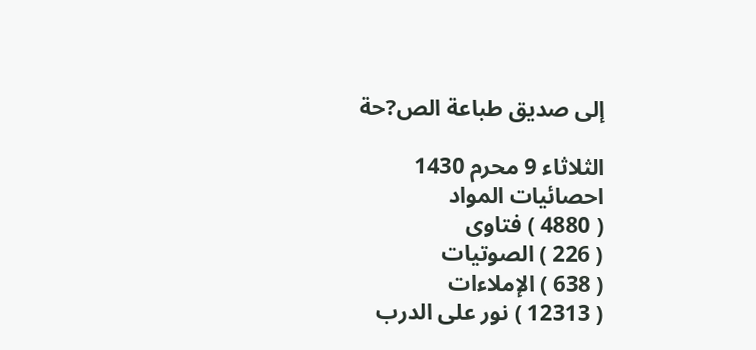إلى صديق طباعة الص?حة

الثلاثاء 9 محرم 1430
احصائيات المواد
( 4880 ) فتاوى
( 226 ) الصوتيات
( 638 ) الإملاءات
( 12313 ) نور على الدرب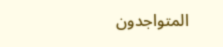المتواجدون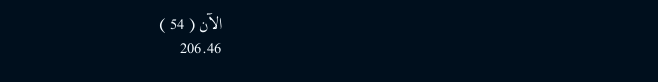الآن ( 54 )
206.46